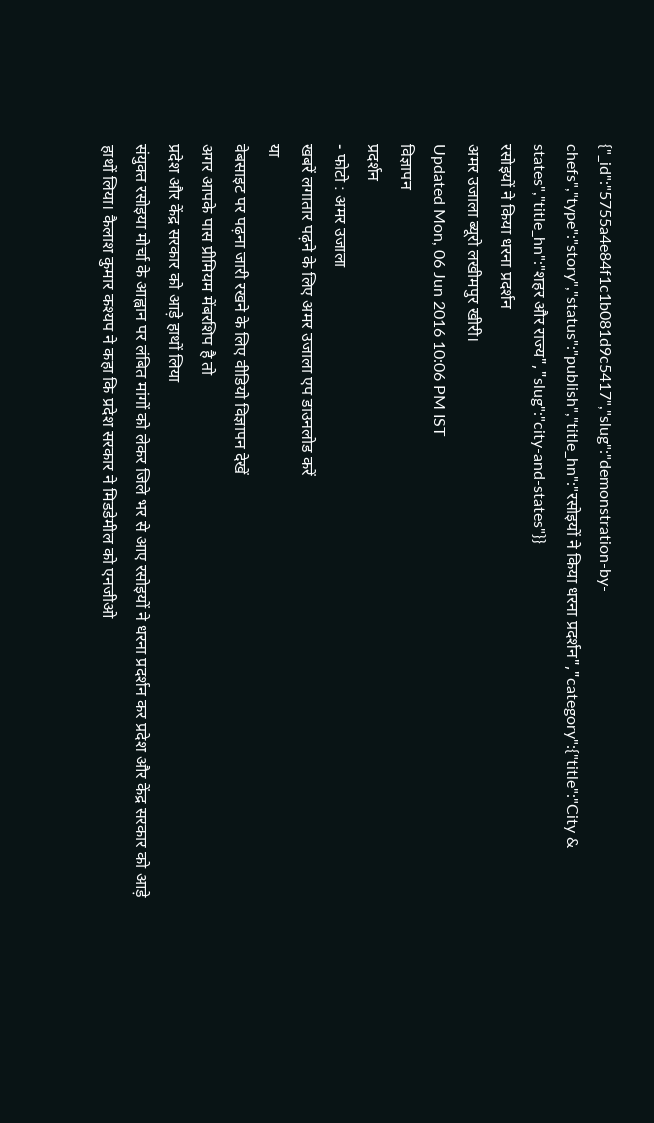{"_id":"5755a4e84f1c1b081d9c5417","slug":"demonstration-by-chefs","type":"story","status":"publish","title_hn":"रसोइयों ने किया धरना प्रदर्शन","category":{"title":"City & states","title_hn":"शहर और राज्य","slug":"city-and-states"}}
रसोइयों ने किया धरना प्रदर्शन
अमर उजाला ब्यूरो लखीमपुर खीरी।
Updated Mon, 06 Jun 2016 10:06 PM IST
विज्ञापन
प्रदर्शन
- फोटो : अमर उजाला
खबरें लगातार पढ़ने के लिए अमर उजाला एप डाउनलोड करें
या
वेबसाइट पर पढ़ना जारी रखने के लिए वीडियो विज्ञापन देखें
अगर आपके पास प्रीमियम मेंबरशिप है तो
प्रदेश और केंद्र सरकार को आड़े हाथों लिया
संयुक्त रसोइया मोर्चा के आह्वान पर लंबित मांगों को लेकर जिले भर से आए रसोइयों ने धरना प्रदर्शन कर प्रदेश और केंद्र सरकार को आड़े हाथों लिया। कैलाश कुमार कश्यप ने कहा कि प्रदेश सरकार ने मिडडेमील को एनजीओ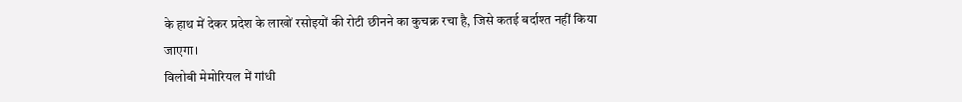के हाथ में देकर प्रदेश के लाखों रसोइयों की रोटी छीनने का कुचक्र रचा है, जिसे कतई बर्दाश्त नहीं किया जाएगा।
विलोबी मेमोरियल में गांधी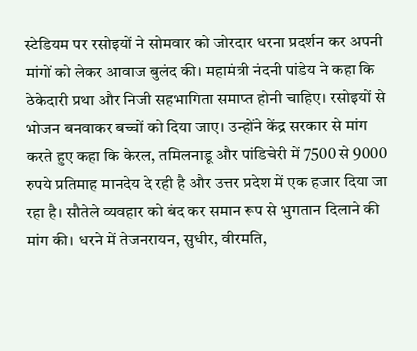स्टेडियम पर रसोइयों ने सोमवार को जोरदार धरना प्रदर्शन कर अपनी मांगों को लेकर आवाज बुलंद की। महामंत्री नंदनी पांडेय ने कहा कि ठेकेदारी प्रथा और निजी सहभागिता समाप्त होनी चाहिए। रसोइयों से भोजन बनवाकर बच्चों को दिया जाए। उन्होंने केंद्र सरकार से मांग करते हुए कहा कि केरल, तमिलनाडू और पांडिचेरी में 7500 से 9000 रुपये प्रतिमाह मानदेय दे रही है और उत्तर प्रदेश में एक हजार दिया जा रहा है। सौतेले व्यवहार को बंद कर समान रूप से भुगतान दिलाने की मांग की। धरने में तेजनरायन, सुधीर, वीरमति,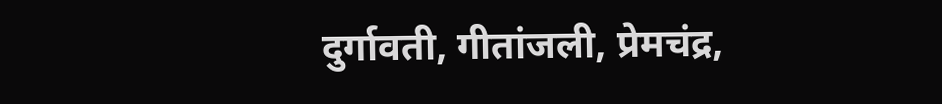दुर्गावती, गीतांजली, प्रेमचंद्र,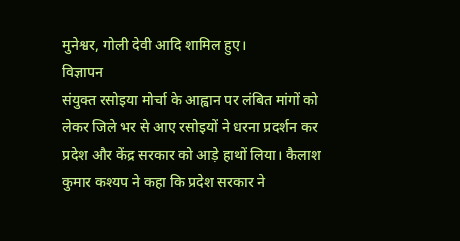मुनेश्वर, गोली देवी आदि शामिल हुए।
विज्ञापन
संयुक्त रसोइया मोर्चा के आह्वान पर लंबित मांगों को लेकर जिले भर से आए रसोइयों ने धरना प्रदर्शन कर प्रदेश और केंद्र सरकार को आड़े हाथों लिया। कैलाश कुमार कश्यप ने कहा कि प्रदेश सरकार ने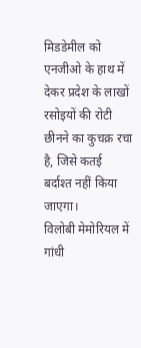मिडडेमील को एनजीओ के हाथ में देकर प्रदेश के लाखों रसोइयों की रोटी छीनने का कुचक्र रचा है, जिसे कतई बर्दाश्त नहीं किया जाएगा।
विलोबी मेमोरियल में गांधी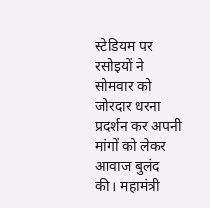स्टेडियम पर रसोइयों ने सोमवार को जोरदार धरना प्रदर्शन कर अपनी मांगों को लेकर आवाज बुलंद की। महामंत्री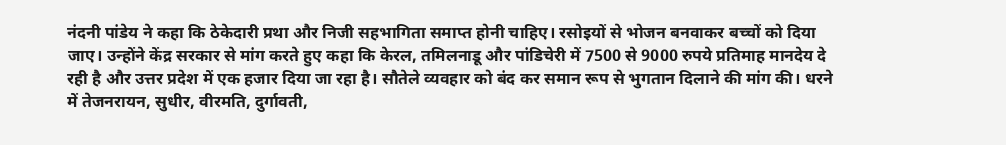नंदनी पांडेय ने कहा कि ठेकेदारी प्रथा और निजी सहभागिता समाप्त होनी चाहिए। रसोइयों से भोजन बनवाकर बच्चों को दिया जाए। उन्होंने केंद्र सरकार से मांग करते हुए कहा कि केरल, तमिलनाडू और पांडिचेरी में 7500 से 9000 रुपये प्रतिमाह मानदेय दे रही है और उत्तर प्रदेश में एक हजार दिया जा रहा है। सौतेले व्यवहार को बंद कर समान रूप से भुगतान दिलाने की मांग की। धरने में तेजनरायन, सुधीर, वीरमति, दुर्गावती,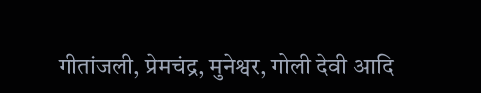गीतांजली, प्रेमचंद्र, मुनेश्वर, गोली देवी आदि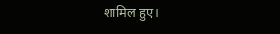शामिल हुए।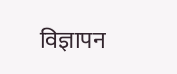विज्ञापन